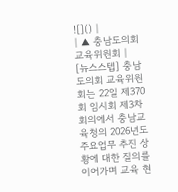![]() |
| ▲ 충남도의회 교육위원회 |
[뉴스스텝] 충남도의회 교육위원회는 22일 제370회 임시회 제3차 회의에서 충남교육청의 2026년도 주요업무 추진 상황에 대한 질의를 이어가며 교육 현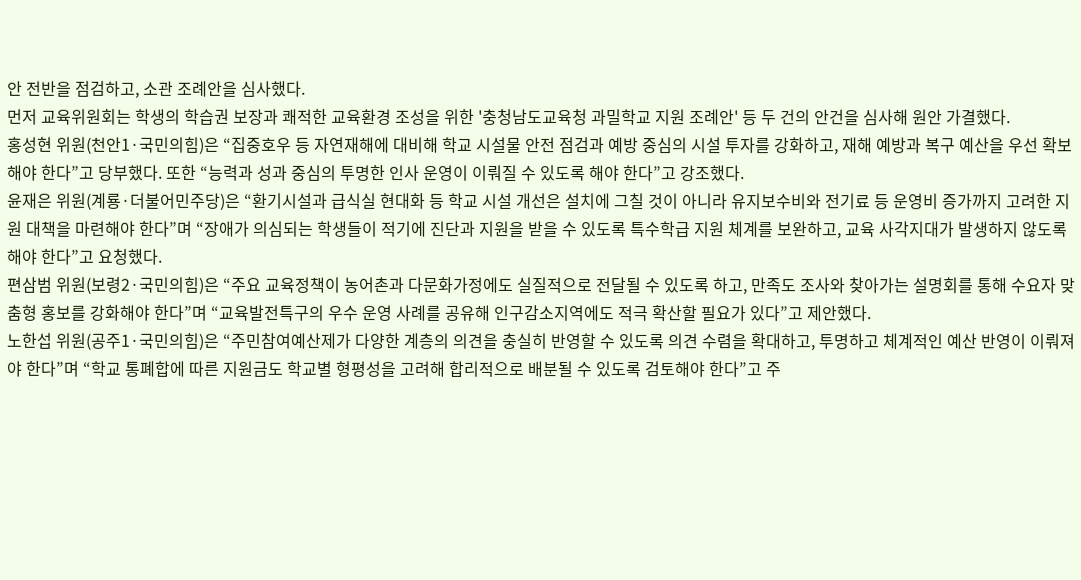안 전반을 점검하고, 소관 조례안을 심사했다.
먼저 교육위원회는 학생의 학습권 보장과 쾌적한 교육환경 조성을 위한 '충청남도교육청 과밀학교 지원 조례안' 등 두 건의 안건을 심사해 원안 가결했다.
홍성현 위원(천안1·국민의힘)은 “집중호우 등 자연재해에 대비해 학교 시설물 안전 점검과 예방 중심의 시설 투자를 강화하고, 재해 예방과 복구 예산을 우선 확보해야 한다”고 당부했다. 또한 “능력과 성과 중심의 투명한 인사 운영이 이뤄질 수 있도록 해야 한다”고 강조했다.
윤재은 위원(계룡·더불어민주당)은 “환기시설과 급식실 현대화 등 학교 시설 개선은 설치에 그칠 것이 아니라 유지보수비와 전기료 등 운영비 증가까지 고려한 지원 대책을 마련해야 한다”며 “장애가 의심되는 학생들이 적기에 진단과 지원을 받을 수 있도록 특수학급 지원 체계를 보완하고, 교육 사각지대가 발생하지 않도록 해야 한다”고 요청했다.
편삼범 위원(보령2·국민의힘)은 “주요 교육정책이 농어촌과 다문화가정에도 실질적으로 전달될 수 있도록 하고, 만족도 조사와 찾아가는 설명회를 통해 수요자 맞춤형 홍보를 강화해야 한다”며 “교육발전특구의 우수 운영 사례를 공유해 인구감소지역에도 적극 확산할 필요가 있다”고 제안했다.
노한섭 위원(공주1·국민의힘)은 “주민참여예산제가 다양한 계층의 의견을 충실히 반영할 수 있도록 의견 수렴을 확대하고, 투명하고 체계적인 예산 반영이 이뤄져야 한다”며 “학교 통폐합에 따른 지원금도 학교별 형평성을 고려해 합리적으로 배분될 수 있도록 검토해야 한다”고 주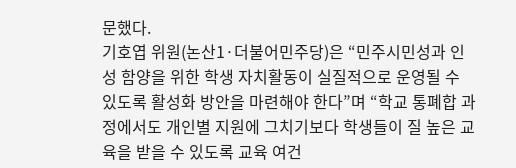문했다.
기호엽 위원(논산1·더불어민주당)은 “민주시민성과 인성 함양을 위한 학생 자치활동이 실질적으로 운영될 수 있도록 활성화 방안을 마련해야 한다”며 “학교 통폐합 과정에서도 개인별 지원에 그치기보다 학생들이 질 높은 교육을 받을 수 있도록 교육 여건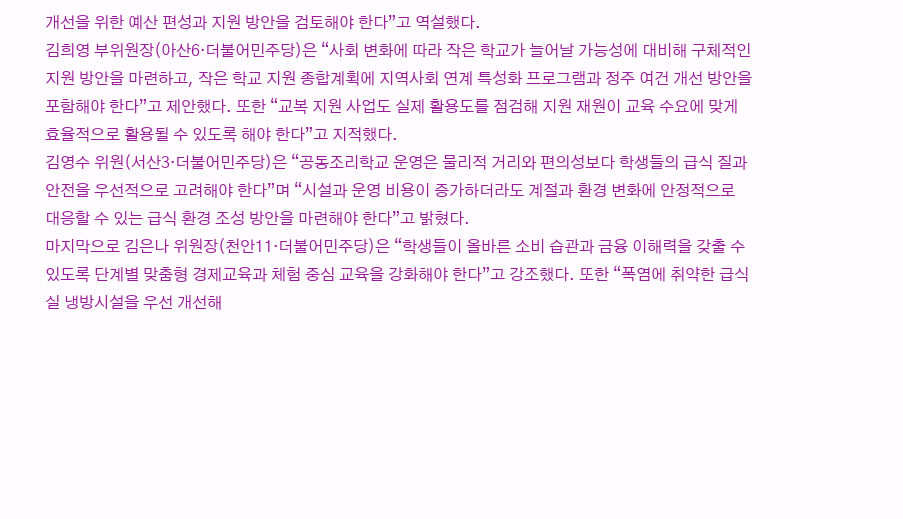개선을 위한 예산 편성과 지원 방안을 검토해야 한다”고 역설했다.
김희영 부위원장(아산6·더불어민주당)은 “사회 변화에 따라 작은 학교가 늘어날 가능성에 대비해 구체적인 지원 방안을 마련하고, 작은 학교 지원 종합계획에 지역사회 연계 특성화 프로그램과 정주 여건 개선 방안을 포함해야 한다”고 제안했다. 또한 “교복 지원 사업도 실제 활용도를 점검해 지원 재원이 교육 수요에 맞게 효율적으로 활용될 수 있도록 해야 한다”고 지적했다.
김영수 위원(서산3·더불어민주당)은 “공동조리학교 운영은 물리적 거리와 편의성보다 학생들의 급식 질과 안전을 우선적으로 고려해야 한다”며 “시설과 운영 비용이 증가하더라도 계절과 환경 변화에 안정적으로 대응할 수 있는 급식 환경 조성 방안을 마련해야 한다”고 밝혔다.
마지막으로 김은나 위원장(천안11·더불어민주당)은 “학생들이 올바른 소비 습관과 금융 이해력을 갖출 수 있도록 단계별 맞춤형 경제교육과 체험 중심 교육을 강화해야 한다”고 강조했다. 또한 “폭염에 취약한 급식실 냉방시설을 우선 개선해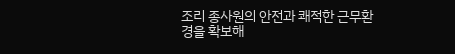조리 종사원의 안전과 쾌적한 근무환경을 확보해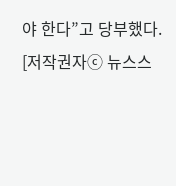야 한다”고 당부했다.
[저작권자ⓒ 뉴스스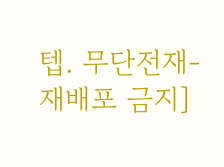텝. 무단전재-재배포 금지]